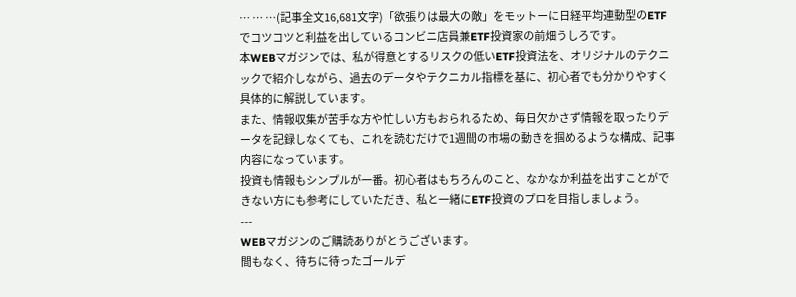… … …(記事全文16,681文字)「欲張りは最大の敵」をモットーに日経平均連動型のETFでコツコツと利益を出しているコンビニ店員兼ETF投資家の前畑うしろです。
本WEBマガジンでは、私が得意とするリスクの低いETF投資法を、オリジナルのテクニックで紹介しながら、過去のデータやテクニカル指標を基に、初心者でも分かりやすく具体的に解説しています。
また、情報収集が苦手な方や忙しい方もおられるため、毎日欠かさず情報を取ったりデータを記録しなくても、これを読むだけで1週間の市場の動きを掴めるような構成、記事内容になっています。
投資も情報もシンプルが一番。初心者はもちろんのこと、なかなか利益を出すことができない方にも参考にしていただき、私と一緒にETF投資のプロを目指しましょう。
---
WEBマガジンのご購読ありがとうございます。
間もなく、待ちに待ったゴールデ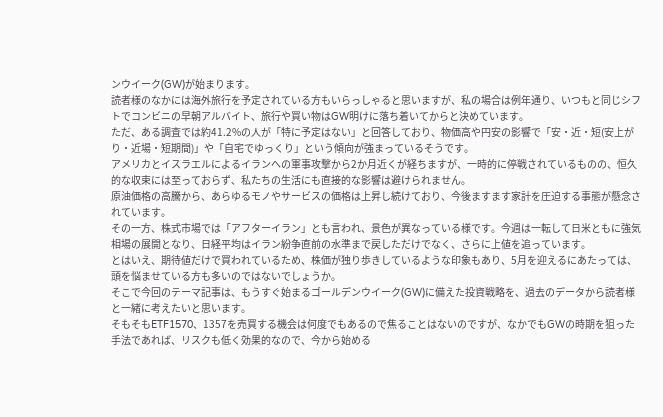ンウイーク(GW)が始まります。
読者様のなかには海外旅行を予定されている方もいらっしゃると思いますが、私の場合は例年通り、いつもと同じシフトでコンビニの早朝アルバイト、旅行や買い物はGW明けに落ち着いてからと決めています。
ただ、ある調査では約41.2%の人が「特に予定はない」と回答しており、物価高や円安の影響で「安・近・短(安上がり・近場・短期間)」や「自宅でゆっくり」という傾向が強まっているそうです。
アメリカとイスラエルによるイランへの軍事攻撃から2か月近くが経ちますが、一時的に停戦されているものの、恒久的な収束には至っておらず、私たちの生活にも直接的な影響は避けられません。
原油価格の高騰から、あらゆるモノやサービスの価格は上昇し続けており、今後ますます家計を圧迫する事態が懸念されています。
その一方、株式市場では「アフターイラン」とも言われ、景色が異なっている様です。今週は一転して日米ともに強気相場の展開となり、日経平均はイラン紛争直前の水準まで戻しただけでなく、さらに上値を追っています。
とはいえ、期待値だけで買われているため、株価が独り歩きしているような印象もあり、5月を迎えるにあたっては、頭を悩ませている方も多いのではないでしょうか。
そこで今回のテーマ記事は、もうすぐ始まるゴールデンウイーク(GW)に備えた投資戦略を、過去のデータから読者様と一緒に考えたいと思います。
そもそもETF1570、1357を売買する機会は何度でもあるので焦ることはないのですが、なかでもGWの時期を狙った手法であれば、リスクも低く効果的なので、今から始める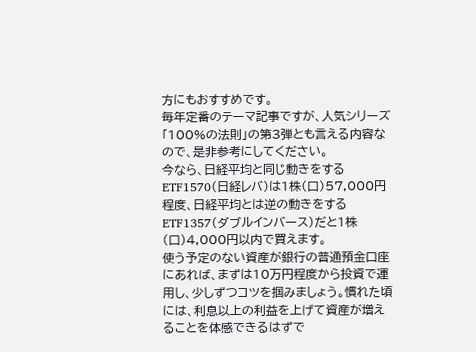方にもおすすめです。
毎年定番のテーマ記事ですが、人気シリーズ「100%の法則」の第3弾とも言える内容なので、是非参考にしてください。
今なら、日経平均と同じ動きをするETF1570(日経レバ)は1株(口)57,000円程度、日経平均とは逆の動きをするETF1357(ダブルインバース)だと1株(口)4,000円以内で買えます。
使う予定のない資産が銀行の普通預金口座にあれば、まずは10万円程度から投資で運用し、少しずつコツを掴みましょう。慣れた頃には、利息以上の利益を上げて資産が増えることを体感できるはずで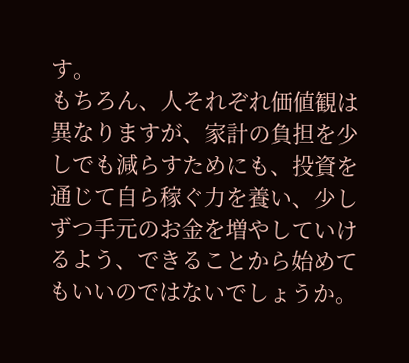す。
もちろん、人それぞれ価値観は異なりますが、家計の負担を少しでも減らすためにも、投資を通じて自ら稼ぐ力を養い、少しずつ手元のお金を増やしていけるよう、できることから始めてもいいのではないでしょうか。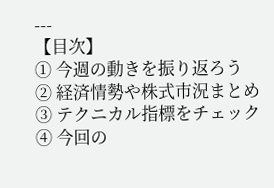---
【目次】
① 今週の動きを振り返ろう
② 経済情勢や株式市況まとめ
③ テクニカル指標をチェック
④ 今回の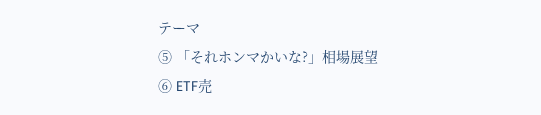テーマ
⑤ 「それホンマかいな?」相場展望
⑥ ETF売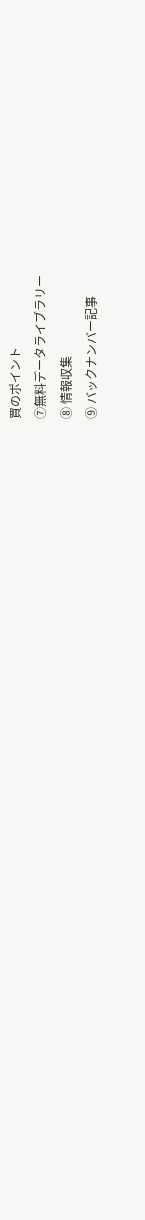買のポイント
⑦無料データライブラリー
⑧ 情報収集
⑨ バックナンバー記事